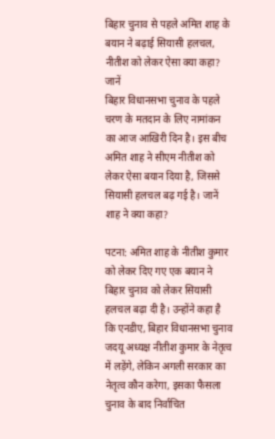बिहार चुनाव से पहले अमित शाह के बयान ने बढ़ाई सियासी हलचल, नीतीश को लेकर ऐसा क्या कहा? जानें
बिहार विधानसभा चुनाव के पहले चरण के मतदान के लिए नामांकन का आज आखिरी दिन है। इस बीच अमित शाह ने सीएम नीतीश को लेकर ऐसा बयान दिया है, जिससे सियासी हलचल बढ़ गई है। जानें शाह ने क्या कहा?

पटना: अमित शाह के नीतीश कुमार को लेकर दिए गए एक बयान ने बिहार चुनाव को लेकर सियासी हलचल बढ़ा दी है। उन्होंने कहा है कि एनडीए, बिहार विधानसभा चुनाव जदयू अध्यक्ष नीतीश कुमार के नेतृत्व में लड़ेंगे, लेकिन अगली सरकार का नेतृत्व कौन करेगा, इसका फैसला चुनाव के बाद निर्वाचित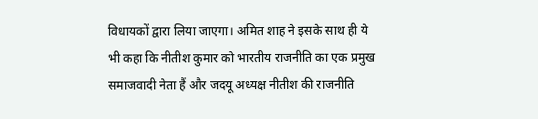विधायकों द्वारा लिया जाएगा। अमित शाह ने इसके साथ ही ये भी कहा कि नीतीश कुमार को भारतीय राजनीति का एक प्रमुख समाजवादी नेता हैं और जदयू अध्यक्ष नीतीश की राजनीति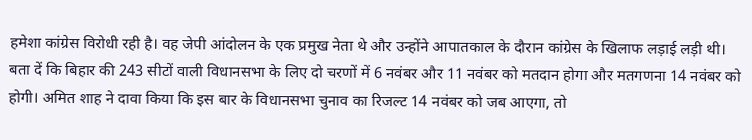हमेशा कांग्रेस विरोधी रही है। वह जेपी आंदोलन के एक प्रमुख नेता थे और उन्होंने आपातकाल के दौरान कांग्रेस के खिलाफ लड़ाई लड़ी थी।
बता दें कि बिहार की 243 सीटों वाली विधानसभा के लिए दो चरणों में 6 नवंबर और 11 नवंबर को मतदान होगा और मतगणना 14 नवंबर को होगी। अमित शाह ने दावा किया कि इस बार के विधानसभा चुनाव का रिजल्ट 14 नवंबर को जब आएगा, तो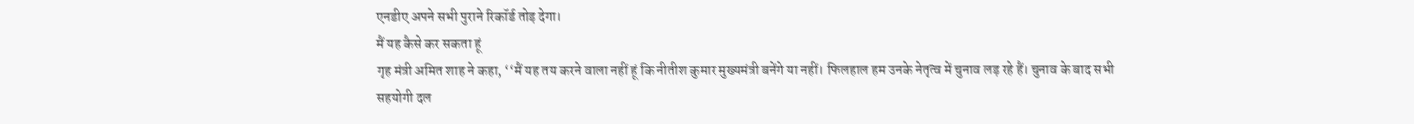एनडीए अपने सभी पुराने रिकॉर्ड तोड़ देगा।
मैं यह कैसे कर सकता हूं
गृह मंत्री अमित शाह ने कहा, ‘‘मैं यह तय करने वाला नहीं हूं कि नीतीश कुमार मुख्यमंत्री बनेंगे या नहीं। फिलहाल हम उनके नेतृत्व में चुनाव लड़ रहे हैं। चुनाव के बाद सभी सहयोगी दल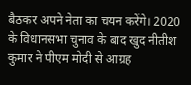बैठकर अपने नेता का चयन करेंगे। 2020 के विधानसभा चुनाव के बाद खुद नीतीश कुमार ने पीएम मोदी से आग्रह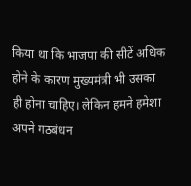किया था कि भाजपा की सीटें अधिक होने के कारण मुख्यमंत्री भी उसका ही होना चाहिए। लेकिन हमने हमेशा अपने गठबंधन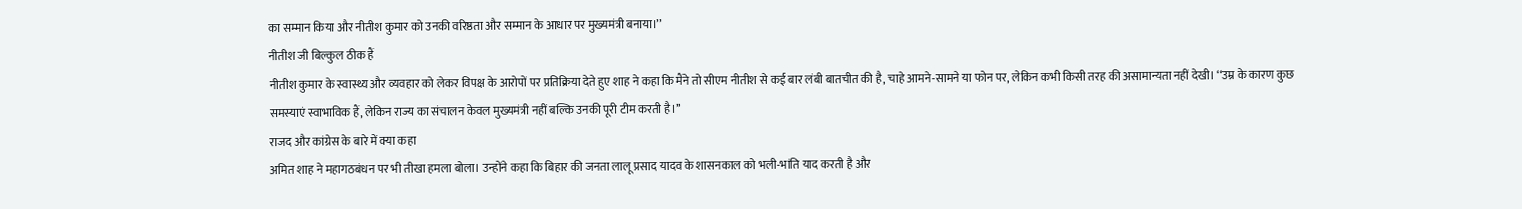का सम्मान किया और नीतीश कुमार को उनकी वरिष्ठता और सम्मान के आधार पर मुख्यमंत्री बनाया।’’
नीतीश जी बिल्कुल ठीक हैं
नीतीश कुमार के स्वास्थ्य और व्यवहार को लेकर विपक्ष के आरोपों पर प्रतिक्रिया देते हुए शाह ने कहा कि मैंने तो सीएम नीतीश से कई बार लंबी बातचीत की है, चाहे आमने-सामने या फोन पर, लेकिन कभी किसी तरह की असामान्यता नहीं देखी। ‘‘उम्र के कारण कुछ समस्याएं स्वाभाविक हैं, लेकिन राज्य का संचालन केवल मुख्यमंत्री नहीं बल्कि उनकी पूरी टीम करती है।’’
राजद और कांग्रेस के बारे में क्या कहा
अमित शाह ने महागठबंधन पर भी तीखा हमला बोला। उन्होंने कहा कि बिहार की जनता लालू प्रसाद यादव के शासनकाल को भली-भांति याद करती है और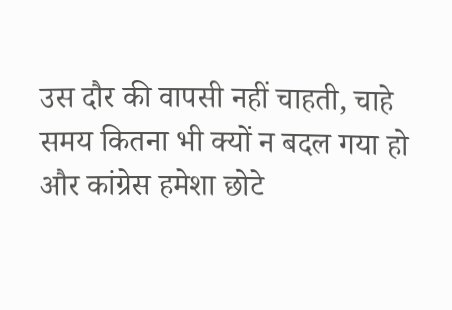उस दौर की वापसी नहीं चाहती, चाहे समय कितना भी क्यों न बदल गया हो और कांग्रेस हमेशा छोटे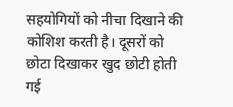सहयोगियों को नीचा दिखाने की कोशिश करती है। दूसरों को छोटा दिखाकर खुद छोटी होती गई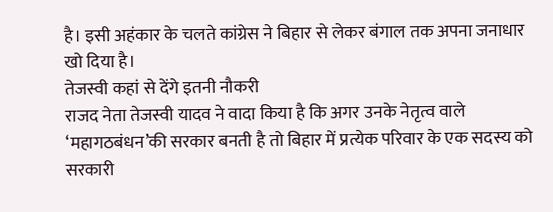है। इसी अहंकार के चलते कांग्रेस ने बिहार से लेकर बंगाल तक अपना जनाधार खो दिया है।
तेजस्वी कहां से देंगे इतनी नौकरी
राजद नेता तेजस्वी यादव ने वादा किया है कि अगर उनके नेतृत्व वाले ‘महागठबंधन’की सरकार बनती है तो बिहार में प्रत्येक परिवार के एक सदस्य को सरकारी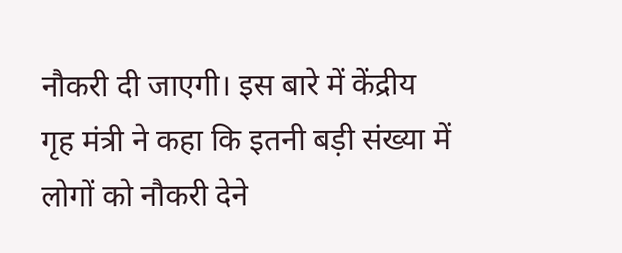नौकरी दी जाएगी। इस बारे में केंद्रीय गृह मंत्री ने कहा कि इतनी बड़ी संख्या में लोगों को नौकरी देने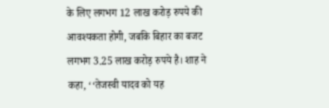के लिए लगभग 12 लाख करोड़ रुपये की आवश्यकता होगी, जबकि बिहार का बजट लगभग 3.25 लाख करोड़ रुपये है। शाह ने कहा, ‘‘तेजस्वी यादव को यह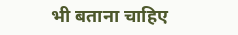भी बताना चाहिए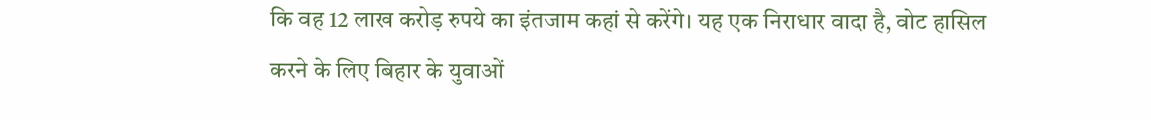कि वह 12 लाख करोड़ रुपये का इंतजाम कहां से करेंगे। यह एक निराधार वादा है, वोट हासिल करने के लिए बिहार के युवाओं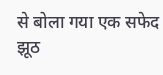से बोला गया एक सफेद झूठ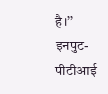है।’’
इनपुट- पीटीआई